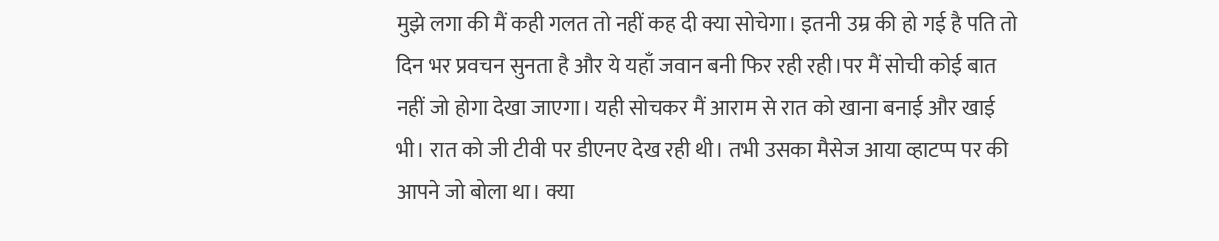मुझे लगा की मैं कही गलत तो नहीं कह दी क्या सोचेगा। इतनी उम्र की हो गई है पति तो दिन भर प्रवचन सुनता है और ये यहाँ जवान बनी फिर रही रही।पर मैं सोची कोई बात नहीं जो होगा देखा जाएगा। यही सोचकर मैं आराम से रात को खाना बनाई और खाई भी। रात को जी टीवी पर डीएनए देख रही थी। तभी उसका मैसेज आया व्हाटप्प पर की आपने जो बोला था। क्या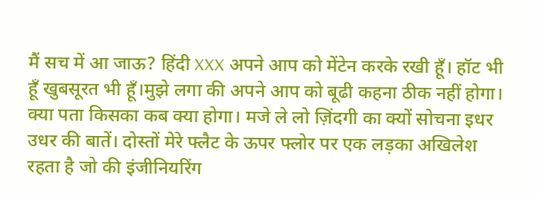मैं सच में आ जाऊ? हिंदी XXX अपने आप को मेंटेन करके रखी हूँ। हॉट भी हूँ खुबसूरत भी हूँ।मुझे लगा की अपने आप को बूढी कहना ठीक नहीं होगा। क्या पता किसका कब क्या होगा। मजे ले लो ज़िंदगी का क्यों सोचना इधर उधर की बातें। दोस्तों मेरे फ्लैट के ऊपर फ्लोर पर एक लड़का अखिलेश रहता है जो की इंजीनियरिंग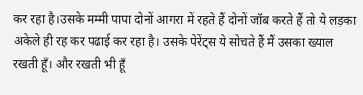कर रहा है।उसके मम्मी पापा दोनों आगरा में रहते हैं दोनों जॉब करते हैं तो ये लड़का अकेले ही रह कर पढाई कर रहा है। उसके पेरेंट्स ये सोचते हैं मैं उसका ख्याल रखती हूँ। और रखती भी हूँ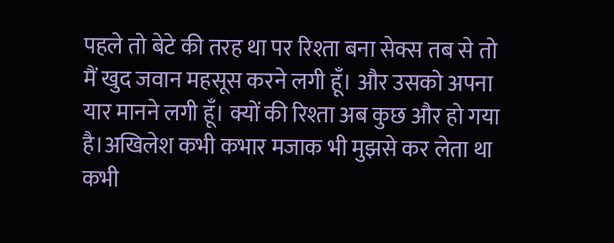पहले तो बेटे की तरह था पर रिश्ता बना सेक्स तब से तो मैं खुद जवान महसूस करने लगी हूँ। और उसको अपना यार मानने लगी हूँ। क्यों की रिश्ता अब कुछ और हो गया है।अखिलेश कभी कभार मजाक भी मुझसे कर लेता था कभी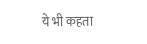ये भी कहता